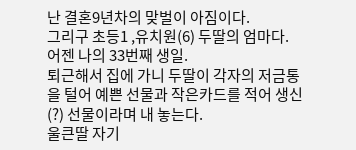난 결혼9년차의 맞벌이 아짐이다.
그리구 초등1 ,유치원(6) 두딸의 엄마다.
어젠 나의 33번째 생일.
퇴근해서 집에 가니 두딸이 각자의 저금통을 털어 예쁜 선물과 작은카드를 적어 생신(?) 선물이라며 내 놓는다.
울큰딸 자기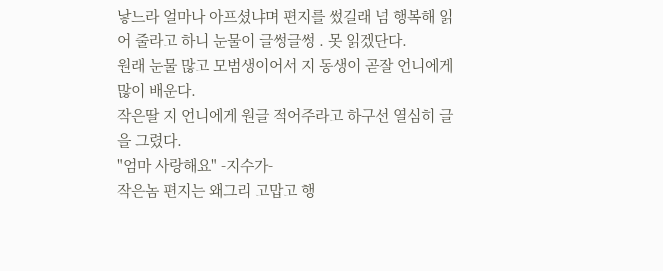낳느라 얼마나 아프셨냐며 편지를 썼길래 넘 행복해 읽어 줄라고 하니 눈물이 글썽글썽 . 못 읽겠단다.
원래 눈물 많고 모범생이어서 지 동생이 곧잘 언니에게 많이 배운다.
작은딸 지 언니에게 원글 적어주라고 하구선 열심히 글을 그렸다.
"엄마 사랑해요" -지수가-
작은놈 편지는 왜그리 고맙고 행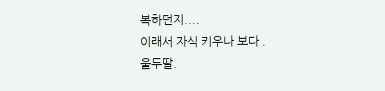복하던지....
이래서 자식 키우나 보다 .
울두딸.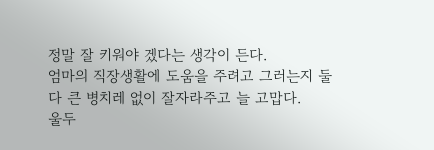정말 잘 키워야 겠다는 생각이 든다.
엄마의 직장생활에 도움을 주려고 그러는지 둘다 큰 병치레 없이 잘자라주고 늘 고맙다.
울두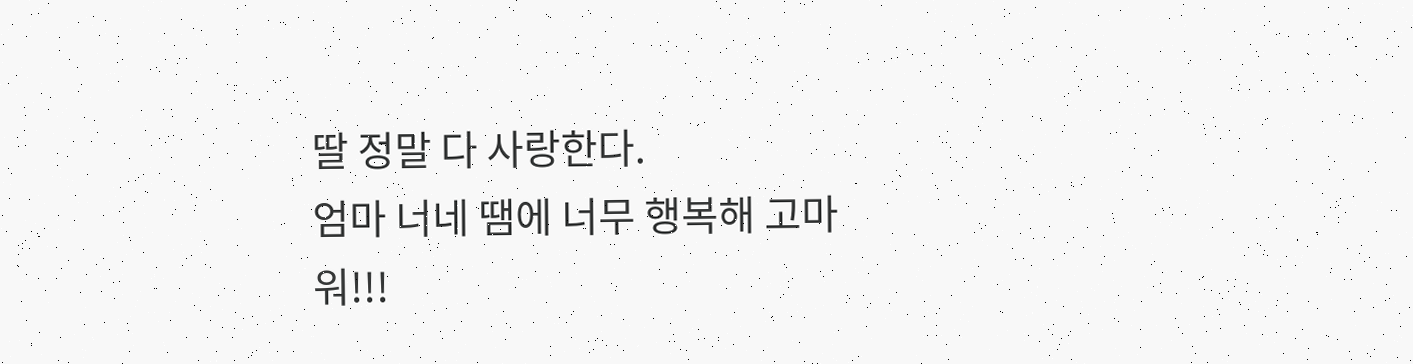딸 정말 다 사랑한다.
엄마 너네 땜에 너무 행복해 고마워!!!